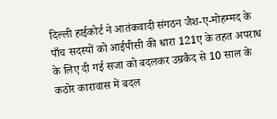दिल्ली हाईकोर्ट ने आतंकवादी संगठन जैश-ए-मोहम्मद के पाँच सदस्यों को आईपीसी की धारा 121ए के तहत अपराध के लिए दी गई सजा को बदलकर उम्रकैद से 10 साल के कठोर कारावास में बदल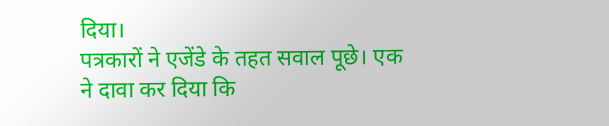दिया।
पत्रकारों ने एजेंडे के तहत सवाल पूछे। एक ने दावा कर दिया कि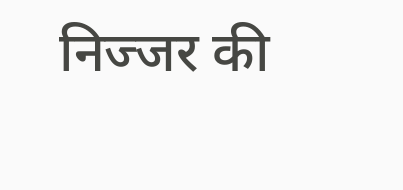निज्जर की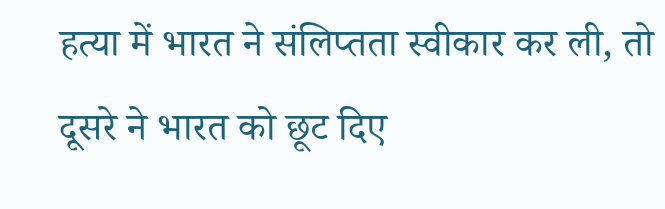हत्या में भारत ने संलिप्तता स्वीकार कर ली, तो दूसरे ने भारत को छूट दिए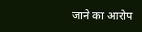जाने का आरोप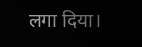लगा दिया।